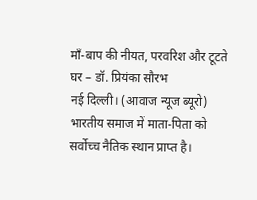माँ-बाप की नीयत, परवरिश और टूटते घर – डॉ. प्रियंका सौरभ
नई दिल्ली। (आवाज न्यूज ब्यूरो) भारतीय समाज में माता-पिता को सर्वोच्च नैतिक स्थान प्राप्त है।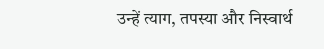उन्हें त्याग, तपस्या और निस्वार्थ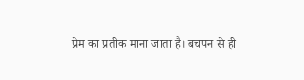प्रेम का प्रतीक माना जाता है। बचपन से ही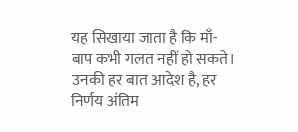यह सिखाया जाता है कि माँ-बाप कभी गलत नहीं हो सकते। उनकी हर बात आदेश है, हर निर्णय अंतिम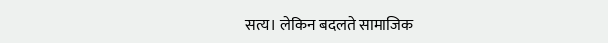सत्य। लेकिन बदलते सामाजिक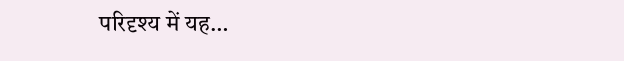परिदृश्य में यह…